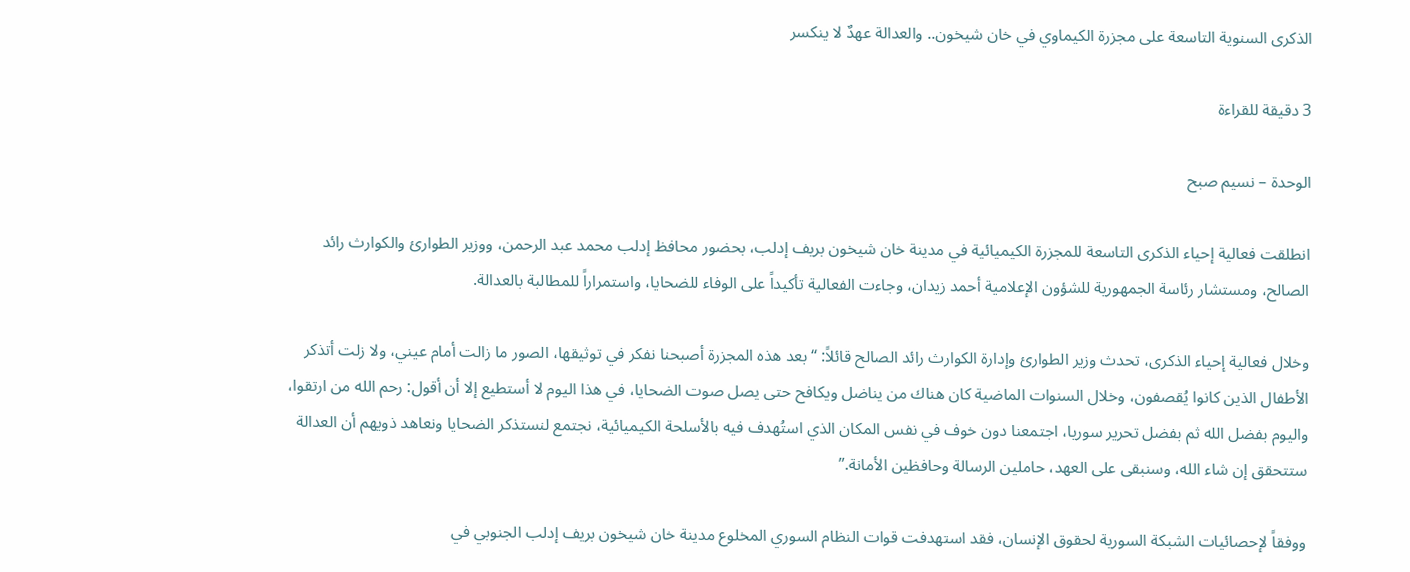الذكرى السنوية التاسعة على مجزرة الكيماوي في خان شيخون.. والعدالة عهدٌ لا ينكسر

3 دقيقة للقراءة

الوحدة – نسيم صبح

انطلقت فعالية إحياء الذكرى التاسعة للمجزرة الكيميائية في مدينة خان شيخون بريف إدلب، بحضور محافظ إدلب محمد عبد الرحمن، ووزير الطوارئ والكوارث رائد الصالح، ومستشار رئاسة الجمهورية للشؤون الإعلامية أحمد زيدان، وجاءت الفعالية تأكيداً على الوفاء للضحايا، واستمراراً للمطالبة بالعدالة.

وخلال فعالية إحياء الذكرى، تحدث وزير الطوارئ وإدارة الكوارث رائد الصالح قائلاً: “بعد هذه المجزرة أصبحنا نفكر في توثيقها، الصور ما زالت أمام عيني، ولا زلت أتذكر الأطفال الذين كانوا يُقصفون، وخلال السنوات الماضية كان هناك من يناضل ويكافح حتى يصل صوت الضحايا، في هذا اليوم لا أستطيع إلا أن أقول: رحم الله من ارتقوا، واليوم بفضل الله ثم بفضل تحرير سوريا، اجتمعنا دون خوف في نفس المكان الذي استُهدف فيه بالأسلحة الكيميائية، نجتمع لنستذكر الضحايا ونعاهد ذويهم أن العدالة ستتحقق إن شاء الله، وسنبقى على العهد، حاملين الرسالة وحافظين الأمانة.”

ووفقاً لإحصائيات الشبكة السورية لحقوق الإنسان، فقد استهدفت قوات النظام السوري المخلوع مدينة خان شيخون بريف إدلب الجنوبي في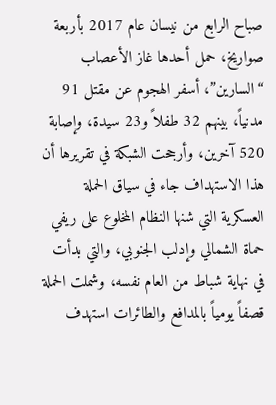صباح الرابع من نيسان عام 2017 بأربعة صواريخ، حمل أحدها غاز الأعصاب “السارين”، أسفر الهجوم عن مقتل 91 مدنياً، بينهم 32 طفلاً و23 سيدة، وإصابة 520 آخرين، وأرجحت الشبكة في تقريرها أن هذا الاستهداف جاء في سياق الحملة العسكرية التي شنها النظام المخلوع على ريفي حماة الشمالي وإدلب الجنوبي، والتي بدأت في نهاية شباط من العام نفسه، وشملت الحملة قصفاً يومياً بالمدافع والطائرات استهدف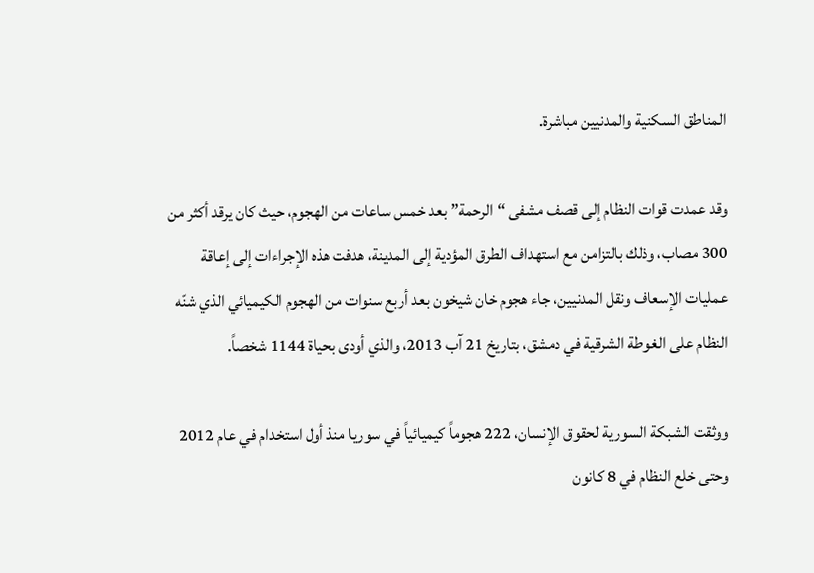المناطق السكنية والمدنيين مباشرة.

وقد عمدت قوات النظام إلى قصف مشفى “الرحمة” بعد خمس ساعات من الهجوم، حيث كان يرقد أكثر من 300 مصاب، وذلك بالتزامن مع استهداف الطرق المؤدية إلى المدينة، هدفت هذه الإجراءات إلى إعاقة عمليات الإسعاف ونقل المدنيين، جاء هجوم خان شيخون بعد أربع سنوات من الهجوم الكيميائي الذي شنّه النظام على الغوطة الشرقية في دمشق، بتاريخ 21 آب 2013، والذي أودى بحياة 1144 شخصاً.

ووثقت الشبكة السورية لحقوق الإنسان، 222 هجوماً كيميائياً في سوريا منذ أول استخدام في عام 2012 وحتى خلع النظام في 8 كانون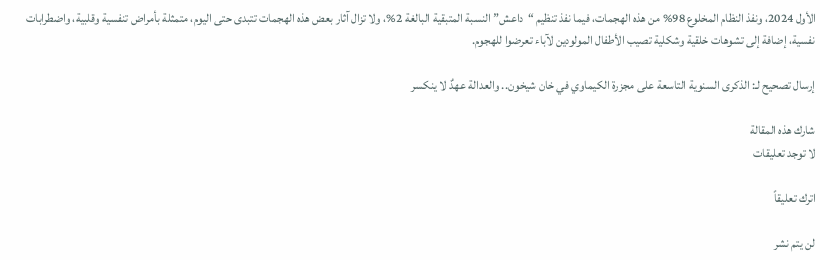الأول 2024، ونفذ النظام المخلوع 98% من هذه الهجمات، فيما نفذ تنظيم “داعش” النسبة المتبقية البالغة 2%، ولا تزال آثار بعض هذه الهجمات تتبدى حتى اليوم، متمثلة بأمراض تنفسية وقلبية، واضطرابات نفسية، إضافة إلى تشوهات خلقية وشكلية تصيب الأطفال المولودين لآباء تعرضوا للهجوم.

إرسال تصحيح لـ: الذكرى السنوية التاسعة على مجزرة الكيماوي في خان شيخون.. والعدالة عهدٌ لا ينكسر

شارك هذه المقالة
لا توجد تعليقات

اترك تعليقاً

لن يتم نشر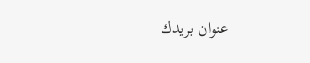عنوان بريدك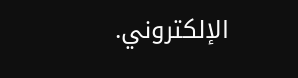الإلكتروني.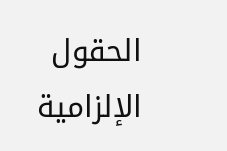الحقول الإلزامية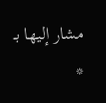مشار إليها بـ *